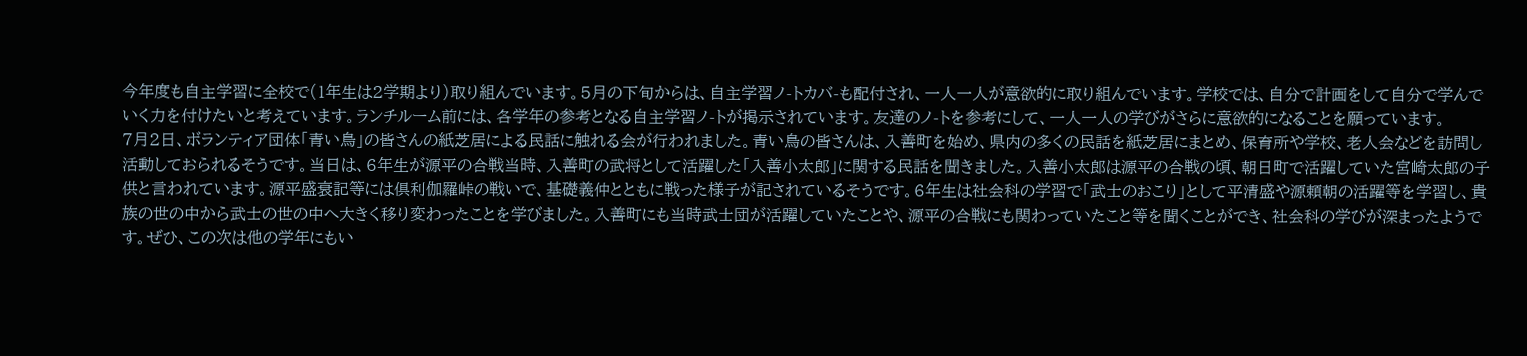今年度も自主学習に全校で(1年生は2学期より)取り組んでいます。5月の下旬からは、自主学習ノ-トカバ-も配付され、一人一人が意欲的に取り組んでいます。学校では、自分で計画をして自分で学んでいく力を付けたいと考えています。ランチルーム前には、各学年の参考となる自主学習ノ-トが掲示されています。友達のノ-トを参考にして、一人一人の学びがさらに意欲的になることを願っています。
7月2日、ボランティア団体「青い鳥」の皆さんの紙芝居による民話に触れる会が行われました。青い鳥の皆さんは、入善町を始め、県内の多くの民話を紙芝居にまとめ、保育所や学校、老人会などを訪問し活動しておられるそうです。当日は、6年生が源平の合戦当時、入善町の武将として活躍した「入善小太郎」に関する民話を聞きました。入善小太郎は源平の合戦の頃、朝日町で活躍していた宮崎太郎の子供と言われています。源平盛衰記等には倶利伽羅峠の戦いで、基礎義仲とともに戦った様子が記されているそうです。6年生は社会科の学習で「武士のおこり」として平清盛や源頼朝の活躍等を学習し、貴族の世の中から武士の世の中へ大きく移り変わったことを学びました。入善町にも当時武士団が活躍していたことや、源平の合戦にも関わっていたこと等を聞くことができ、社会科の学びが深まったようです。ぜひ、この次は他の学年にもい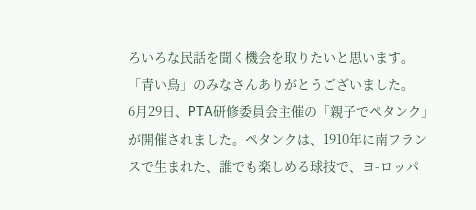ろいろな民話を聞く機会を取りたいと思います。「青い鳥」のみなさんありがとうございました。
6月29日、PTA研修委員会主催の「親子でペタンク」が開催されました。ペタンクは、1910年に南フランスで生まれた、誰でも楽しめる球技で、ヨ-ロッパ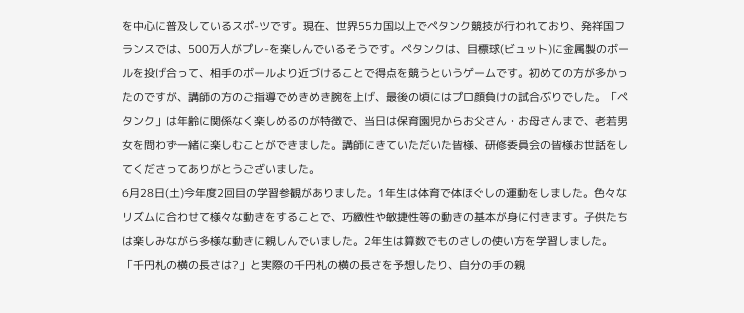を中心に普及しているスポ-ツです。現在、世界55カ国以上でペタンク競技が行われており、発祥国フランスでは、500万人がプレ-を楽しんでいるそうです。ペタンクは、目標球(ビュット)に金属製のボールを投げ合って、相手のボールより近づけることで得点を競うというゲームです。初めての方が多かったのですが、講師の方のご指導でめきめき腕を上げ、最後の頃にはプロ顔負けの試合ぶりでした。「ペタンク」は年齢に関係なく楽しめるのが特徴で、当日は保育園児からお父さん・お母さんまで、老若男女を問わず一緒に楽しむことができました。講師にきていただいた皆様、研修委員会の皆様お世話をしてくださってありがとうございました。
6月28日(土)今年度2回目の学習参観がありました。1年生は体育で体ほぐしの運動をしました。色々なリズムに合わせて様々な動きをすることで、巧緻性や敏捷性等の動きの基本が身に付きます。子供たちは楽しみながら多様な動きに親しんでいました。2年生は算数でものさしの使い方を学習しました。「千円札の横の長さは?」と実際の千円札の横の長さを予想したり、自分の手の親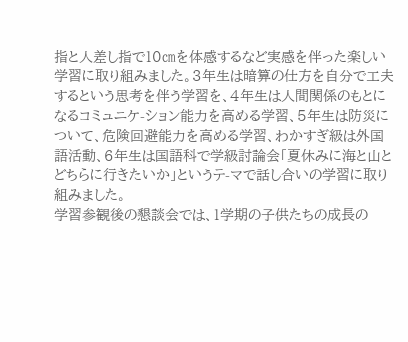指と人差し指で10㎝を体感するなど実感を伴った楽しい学習に取り組みました。3年生は暗算の仕方を自分で工夫するという思考を伴う学習を、4年生は人間関係のもとになるコミュニケ-ション能力を高める学習、5年生は防災について、危険回避能力を高める学習、わかすぎ級は外国語活動、6年生は国語科で学級討論会「夏休みに海と山とどちらに行きたいか」というテ-マで話し合いの学習に取り組みました。
学習参観後の懇談会では、1学期の子供たちの成長の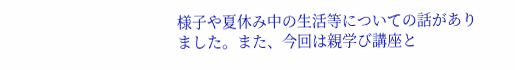様子や夏休み中の生活等についての話がありました。また、今回は親学び講座と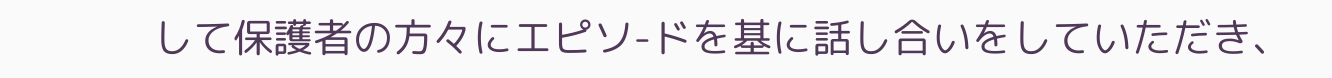して保護者の方々にエピソ-ドを基に話し合いをしていただき、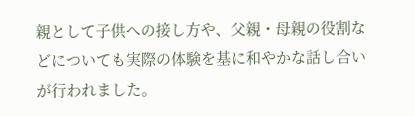親として子供への接し方や、父親・母親の役割などについても実際の体験を基に和やかな話し合いが行われました。